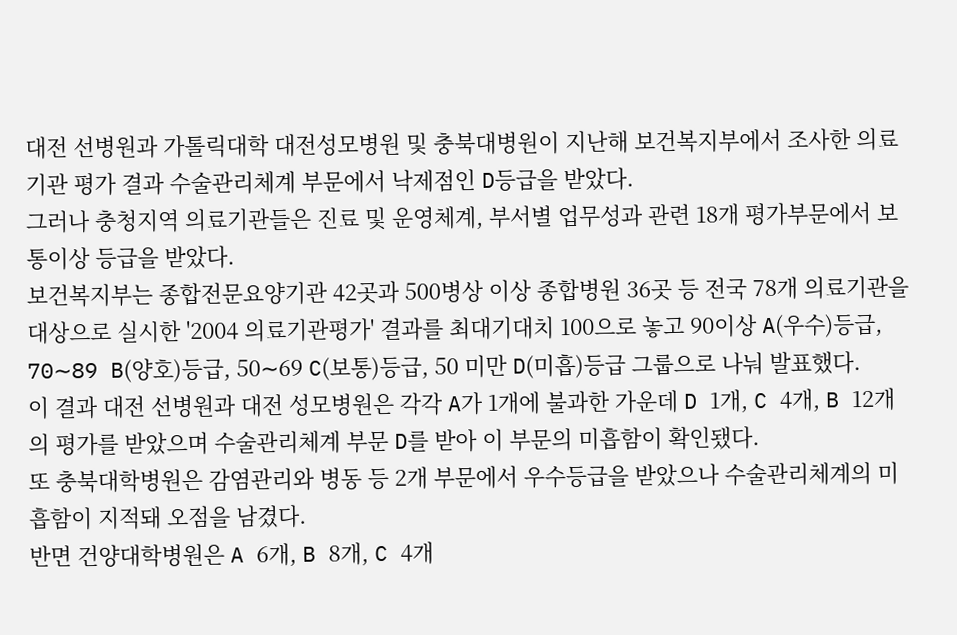대전 선병원과 가톨릭대학 대전성모병원 및 충북대병원이 지난해 보건복지부에서 조사한 의료기관 평가 결과 수술관리체계 부문에서 낙제점인 D등급을 받았다.
그러나 충청지역 의료기관들은 진료 및 운영체계, 부서별 업무성과 관련 18개 평가부문에서 보통이상 등급을 받았다.
보건복지부는 종합전문요양기관 42곳과 500병상 이상 종합병원 36곳 등 전국 78개 의료기관을 대상으로 실시한 '2004 의료기관평가' 결과를 최대기대치 100으로 놓고 90이상 A(우수)등급, 70∼89 B(양호)등급, 50∼69 C(보통)등급, 50 미만 D(미흡)등급 그룹으로 나눠 발표했다.
이 결과 대전 선병원과 대전 성모병원은 각각 A가 1개에 불과한 가운데 D 1개, C 4개, B 12개의 평가를 받았으며 수술관리체계 부문 D를 받아 이 부문의 미흡함이 확인됐다.
또 충북대학병원은 감염관리와 병동 등 2개 부문에서 우수등급을 받았으나 수술관리체계의 미흡함이 지적돼 오점을 남겼다.
반면 건양대학병원은 A 6개, B 8개, C 4개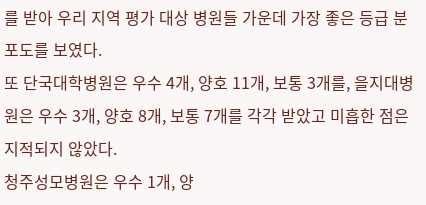를 받아 우리 지역 평가 대상 병원들 가운데 가장 좋은 등급 분포도를 보였다.
또 단국대학병원은 우수 4개, 양호 11개, 보통 3개를, 을지대병원은 우수 3개, 양호 8개, 보통 7개를 각각 받았고 미흡한 점은 지적되지 않았다.
청주성모병원은 우수 1개, 양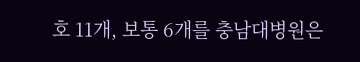호 11개, 보통 6개를 충남대병원은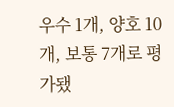우수 1개, 양호 10개, 보통 7개로 평가됐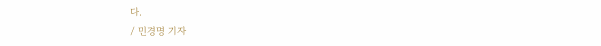다.
/ 민경명 기자